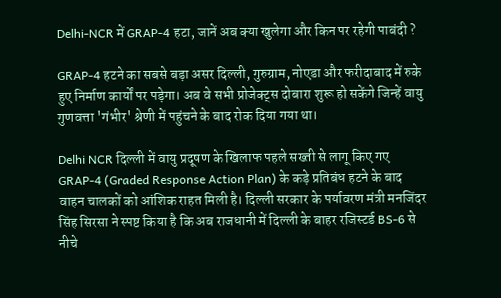Delhi-NCR में GRAP-4 हटा, जानें अब क्या खुलेगा और किन पर रहेगी पाबंदी ?

GRAP-4 हटने का सबसे बड़ा असर दिल्ली, गुरुग्राम, नोएडा और फरीदाबाद में रुके हुए निर्माण कार्यों पर पड़ेगा। अब वे सभी प्रोजेक्ट्स दोबारा शुरू हो सकेंगे जिन्हें वायु गुणवत्ता 'गंभीर' श्रेणी में पहुंचने के बाद रोक दिया गया था।

Delhi NCR दिल्ली में वायु प्रदूषण के खिलाफ पहले सख्ती से लागू किए गए GRAP-4 (Graded Response Action Plan) के कड़े प्रतिबंध हटने के बाद वाहन चालकों को आंशिक राहत मिली है। दिल्ली सरकार के पर्यावरण मंत्री मनजिंदर सिंह सिरसा ने स्पष्ट किया है कि अब राजधानी में दिल्ली के बाहर रजिस्टर्ड BS-6 से नीचे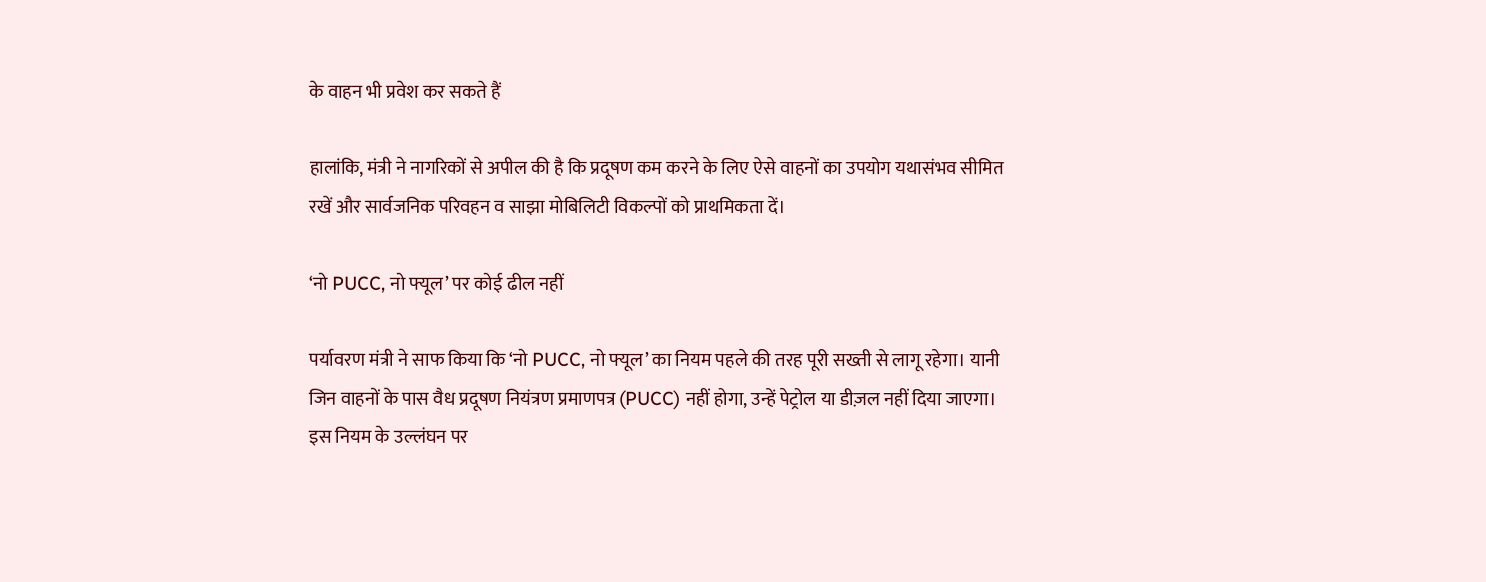के वाहन भी प्रवेश कर सकते हैं

हालांकि, मंत्री ने नागरिकों से अपील की है कि प्रदूषण कम करने के लिए ऐसे वाहनों का उपयोग यथासंभव सीमित रखें और सार्वजनिक परिवहन व साझा मोबिलिटी विकल्पों को प्राथमिकता दें।

‘नो PUCC, नो फ्यूल’ पर कोई ढील नहीं

पर्यावरण मंत्री ने साफ किया कि ‘नो PUCC, नो फ्यूल’ का नियम पहले की तरह पूरी सख्ती से लागू रहेगा। यानी जिन वाहनों के पास वैध प्रदूषण नियंत्रण प्रमाणपत्र (PUCC) नहीं होगा, उन्हें पेट्रोल या डीज़ल नहीं दिया जाएगा। इस नियम के उल्लंघन पर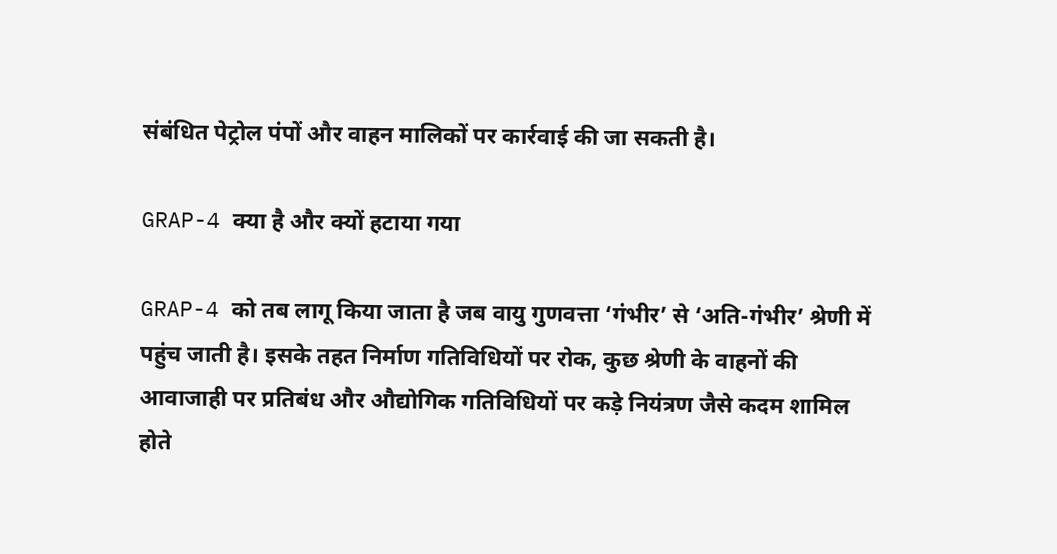संबंधित पेट्रोल पंपों और वाहन मालिकों पर कार्रवाई की जा सकती है।

GRAP-4 क्या है और क्यों हटाया गया

GRAP-4 को तब लागू किया जाता है जब वायु गुणवत्ता ‘गंभीर’ से ‘अति-गंभीर’ श्रेणी में पहुंच जाती है। इसके तहत निर्माण गतिविधियों पर रोक, कुछ श्रेणी के वाहनों की आवाजाही पर प्रतिबंध और औद्योगिक गतिविधियों पर कड़े नियंत्रण जैसे कदम शामिल होते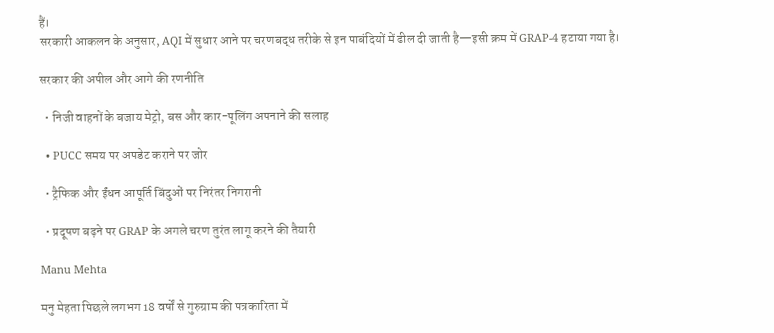हैं।
सरकारी आकलन के अनुसार, AQI में सुधार आने पर चरणबद्ध तरीके से इन पाबंदियों में ढील दी जाती है—इसी क्रम में GRAP-4 हटाया गया है।

सरकार की अपील और आगे की रणनीति

  • निजी वाहनों के बजाय मेट्रो, बस और कार-पूलिंग अपनाने की सलाह

  • PUCC समय पर अपडेट कराने पर जोर

  • ट्रैफिक और ईंधन आपूर्ति बिंदुओं पर निरंतर निगरानी

  • प्रदूषण बढ़ने पर GRAP के अगले चरण तुरंत लागू करने की तैयारी

Manu Mehta

मनु मेहता पिछले लगभग 18 वर्षों से गुरुग्राम की पत्रकारिता में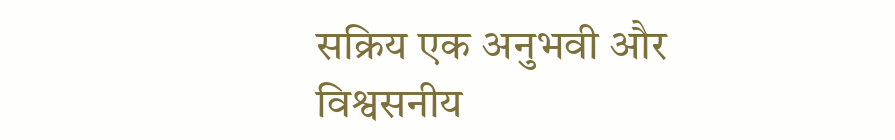सक्रिय एक अनुभवी और विश्वसनीय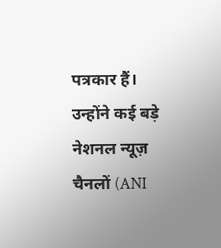पत्रकार हैं। उन्होंने कई बड़े नेशनल न्यूज़ चैनलों (ANI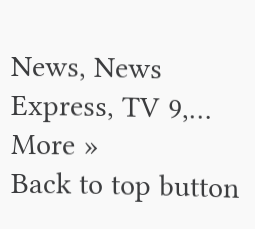News, News Express, TV 9,… More »
Back to top button